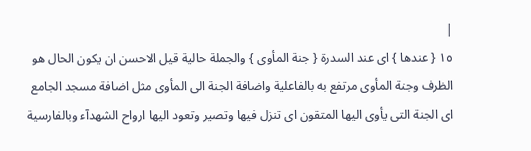|
١٥ { عندها } اى عند السدرة { جنة المأوى } والجملة حالية قيل الاحسن ان يكون الحال هو الظرف وجنة المأوى مرتفع به بالفاعلية واضافة الجنة الى المأوى مثل اضافة مسجد الجامع اى الجنة التى يأوى اليها المتقون اى تنزل فيها وتصير وتعود اليها ارواح الشهدآء وبالفارسية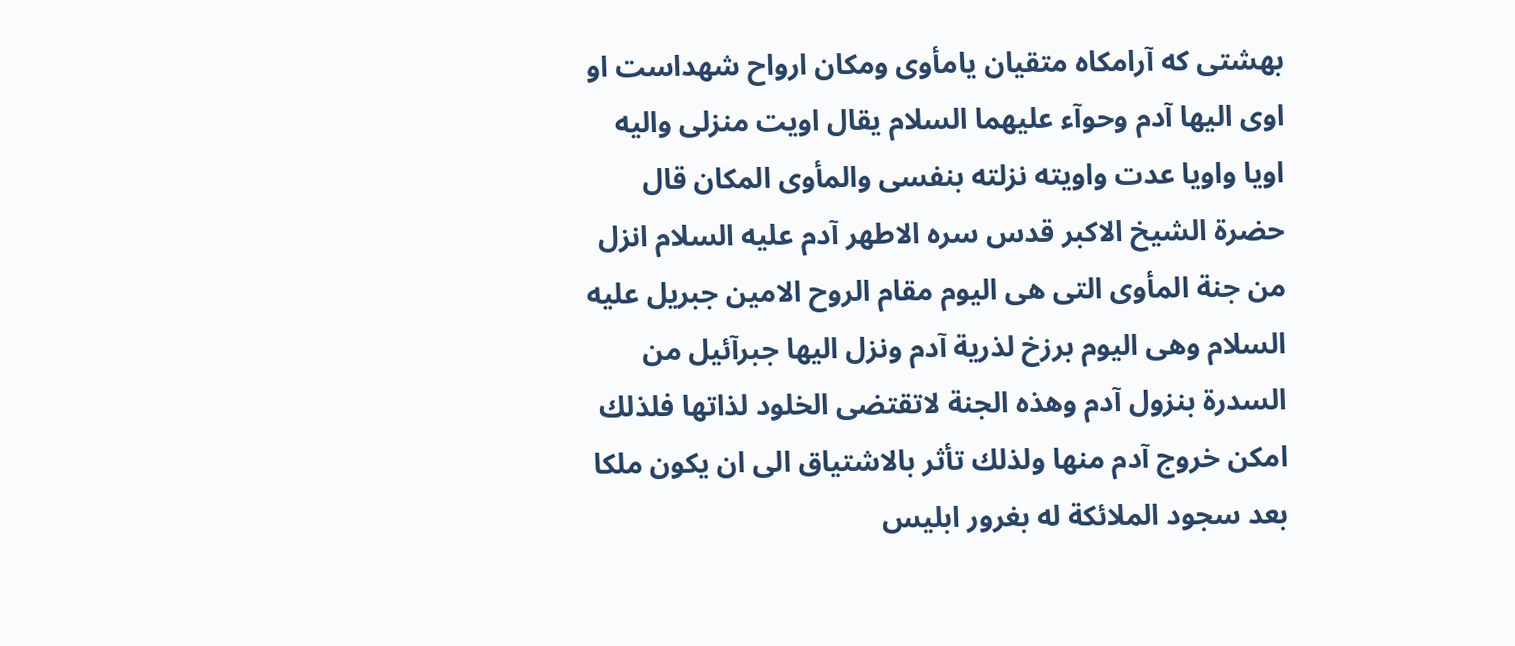بهشتى كه آرامكاه متقيان يامأوى ومكان ارواح شهداست او اوى اليها آدم وحوآء عليهما السلام يقال اويت منزلى واليه اويا واويا عدت واويته نزلته بنفسى والمأوى المكان قال حضرة الشيخ الاكبر قدس سره الاطهر آدم عليه السلام انزل من جنة المأوى التى هى اليوم مقام الروح الامين جبريل عليه السلام وهى اليوم برزخ لذرية آدم ونزل اليها جبرآئيل من السدرة بنزول آدم وهذه الجنة لاتقتضى الخلود لذاتها فلذلك امكن خروج آدم منها ولذلك تأثر بالاشتياق الى ان يكون ملكا بعد سجود الملائكة له بغرور ابليس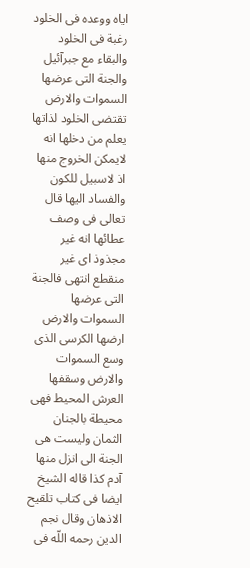اياه ووعده فى الخلود رغبة فى الخلود والبقاء مع جبرآئيل والجنة التى عرضها السموات والارض تقتضى الخلود لذاتها يعلم من دخلها انه لايمكن الخروج منها اذ لاسبيل للكون والفساد اليها قال تعالى فى وصف عطائها انه غير مجذوذ اى غير منقطع انتهى فالجنة التى عرضها السموات والارض ارضها الكرسى الذى وسع السموات والارض وسقفها العرش المحيط فهى محيطة بالجنان الثمان وليست هى الجنة الى انزل منها آدم كذا قاله الشيخ ايضا فى كتاب تلقيح الاذهان وقال نجم الدين رحمه اللّه فى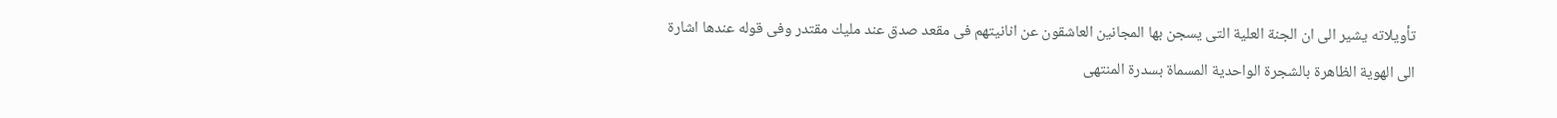تأويلاته يشير الى ان الجنة العلية التى يسجن بها المجانين العاشقون عن انانيتهم فى مقعد صدق عند مليك مقتدر وفى قوله عندها اشارة الى الهوية الظاهرة بالشجرة الواحدية المسماة بسدرة المنتهى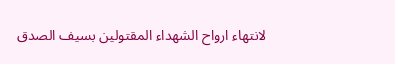لانتهاء ارواح الشهداء المقتولين بسيف الصدق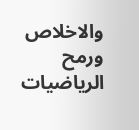والاخلاص ورمح الرياضيات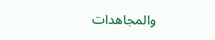والمجاهدات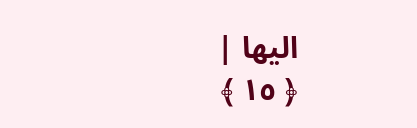اليها |
﴿ ١٥ ﴾